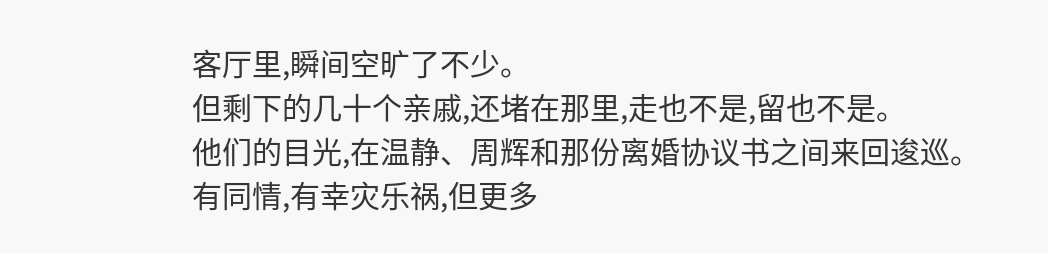客厅里,瞬间空旷了不少。
但剩下的几十个亲戚,还堵在那里,走也不是,留也不是。
他们的目光,在温静、周辉和那份离婚协议书之间来回逡巡。
有同情,有幸灾乐祸,但更多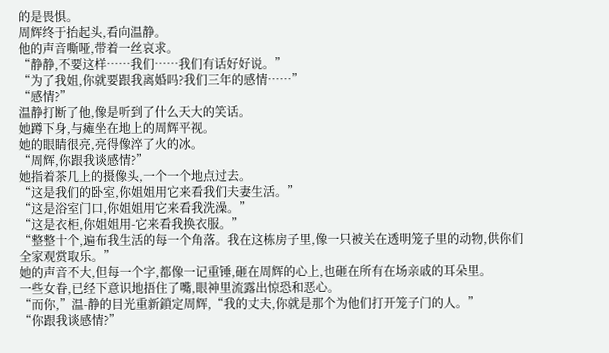的是畏惧。
周辉终于抬起头,看向温静。
他的声音嘶哑,带着一丝哀求。
“静静,不要这样……我们……我们有话好好说。”
“为了我姐,你就要跟我离婚吗?我们三年的感情……”
“感情?”
温静打断了他,像是听到了什么天大的笑话。
她蹲下身,与瘫坐在地上的周辉平视。
她的眼睛很亮,亮得像淬了火的冰。
“周辉,你跟我谈感情?”
她指着茶几上的摄像头,一个一个地点过去。
“这是我们的卧室,你姐姐用它来看我们夫妻生活。”
“这是浴室门口,你姐姐用它来看我洗澡。”
“这是衣柜,你姐姐用-它来看我换衣服。”
“整整十个,遍布我生活的每一个角落。我在这栋房子里,像一只被关在透明笼子里的动物,供你们全家观赏取乐。”
她的声音不大,但每一个字,都像一记重锤,砸在周辉的心上,也砸在所有在场亲戚的耳朵里。
一些女眷,已经下意识地捂住了嘴,眼神里流露出惊恐和恶心。
“而你,”温-静的目光重新鎖定周辉,“我的丈夫,你就是那个为他们打开笼子门的人。”
“你跟我谈感情?”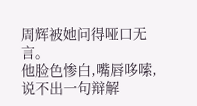周辉被她问得哑口无言。
他脸色惨白,嘴唇哆嗦,说不出一句辩解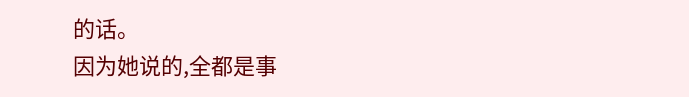的话。
因为她说的,全都是事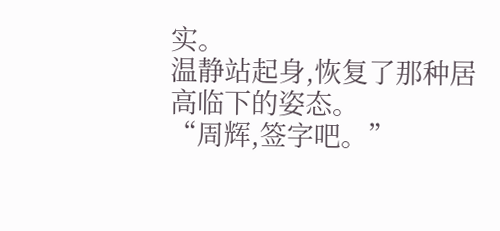实。
温静站起身,恢复了那种居高临下的姿态。
“周辉,签字吧。”